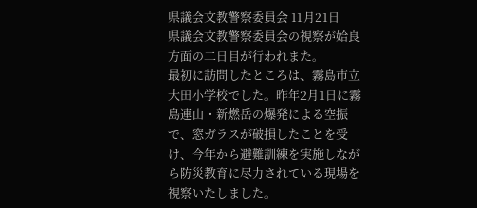県議会文教警察委員会 11月21日
県議会文教警察委員会の視察が姶良方面の二日目が行われまた。
最初に訪問したところは、霧島市立大田小学校でした。昨年2月1日に霧島連山・新燃岳の爆発による空振で、窓ガラスが破損したことを受け、今年から避難訓練を実施しながら防災教育に尽力されている現場を視察いたしました。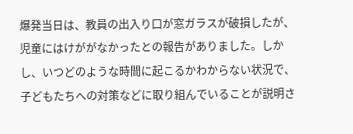爆発当日は、教員の出入り口が窓ガラスが破損したが、児童にはけががなかったとの報告がありました。しかし、いつどのような時間に起こるかわからない状況で、子どもたちへの対策などに取り組んでいることが説明さ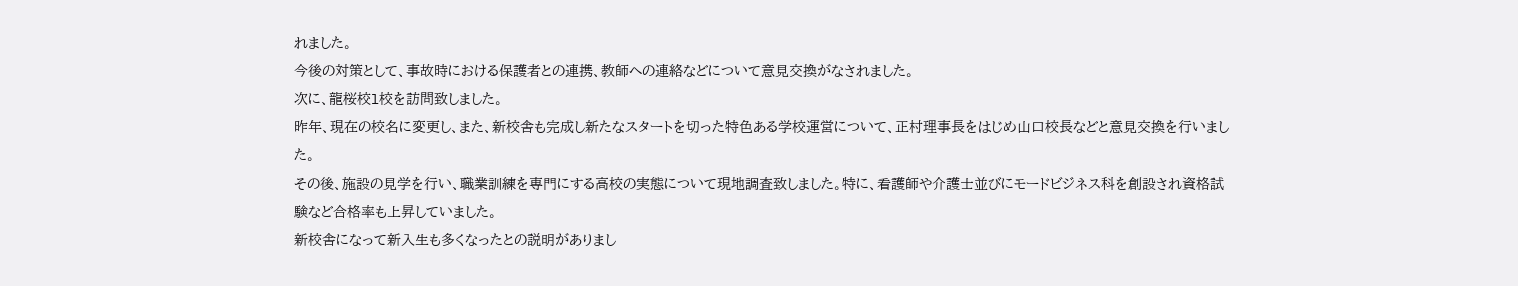れました。
今後の対策として、事故時における保護者との連携、教師への連絡などについて意見交換がなされました。
次に、龍桜校l校を訪問致しました。
昨年、現在の校名に変更し、また、新校舎も完成し新たなスタートを切った特色ある学校運営について、正村理事長をはじめ山口校長などと意見交換を行いました。
その後、施設の見学を行い、職業訓練を専門にする高校の実態について現地調査致しました。特に、看護師や介護士並びにモードビジネス科を創設され資格試験など合格率も上昇していました。
新校舎になって新入生も多くなったとの説明がありまし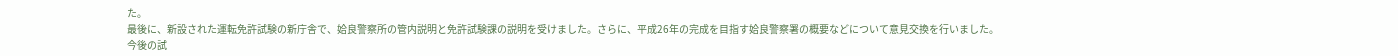た。
最後に、新設された運転免許試験の新庁舎で、姶良警察所の管内説明と免許試験課の説明を受けました。さらに、平成26年の完成を目指す姶良警察署の概要などについて意見交換を行いました。
今後の試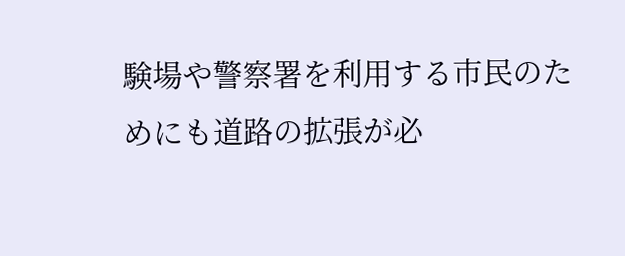験場や警察署を利用する市民のためにも道路の拡張が必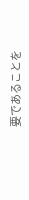要であることを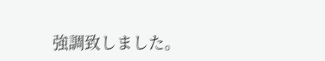強調致しました。